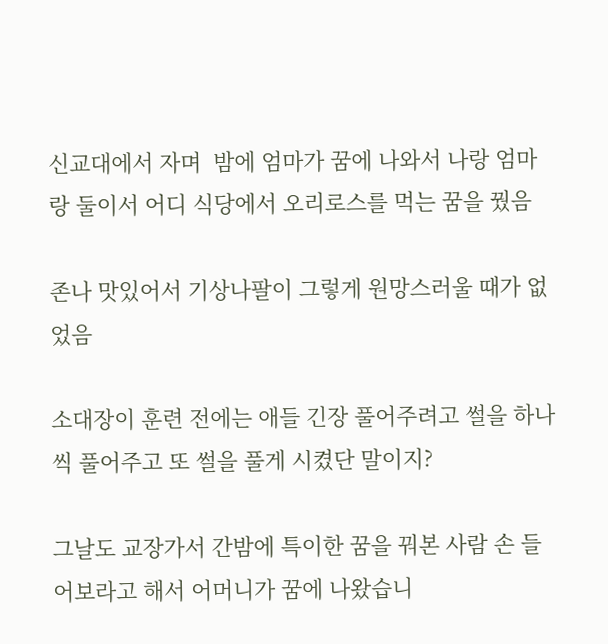신교대에서 자며  밤에 엄마가 꿈에 나와서 나랑 엄마랑 둘이서 어디 식당에서 오리로스를 먹는 꿈을 꿨음

존나 맛있어서 기상나팔이 그렇게 원망스러울 때가 없었음

소대장이 훈련 전에는 애들 긴장 풀어주려고 썰을 하나씩 풀어주고 또 썰을 풀게 시켰단 말이지?

그날도 교장가서 간밤에 특이한 꿈을 꿔본 사람 손 들어보라고 해서 어머니가 꿈에 나왔습니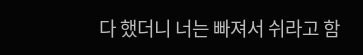다 했더니 너는 빠져서 쉬라고 함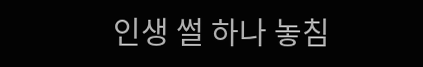인생 썰 하나 놓침